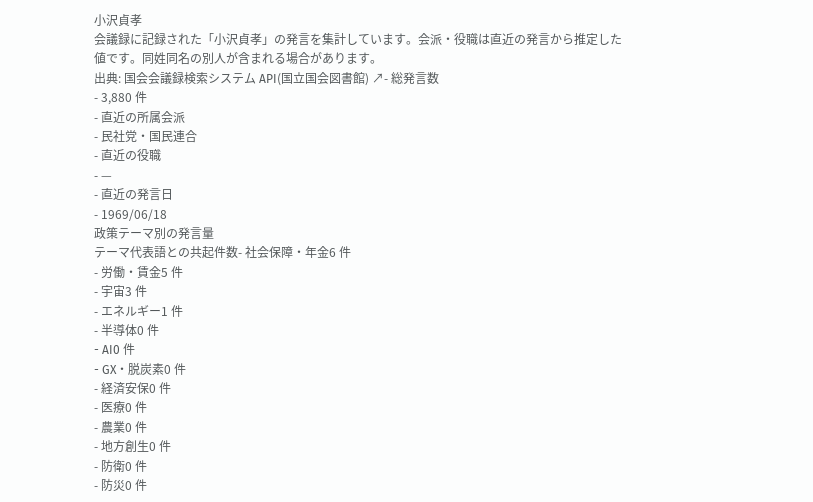小沢貞孝
会議録に記録された「小沢貞孝」の発言を集計しています。会派・役職は直近の発言から推定した値です。同姓同名の別人が含まれる場合があります。
出典: 国会会議録検索システム API(国立国会図書館) ↗- 総発言数
- 3,880 件
- 直近の所属会派
- 民社党・国民連合
- 直近の役職
- —
- 直近の発言日
- 1969/06/18
政策テーマ別の発言量
テーマ代表語との共起件数- 社会保障・年金6 件
- 労働・賃金5 件
- 宇宙3 件
- エネルギー1 件
- 半導体0 件
- AI0 件
- GX・脱炭素0 件
- 経済安保0 件
- 医療0 件
- 農業0 件
- 地方創生0 件
- 防衛0 件
- 防災0 件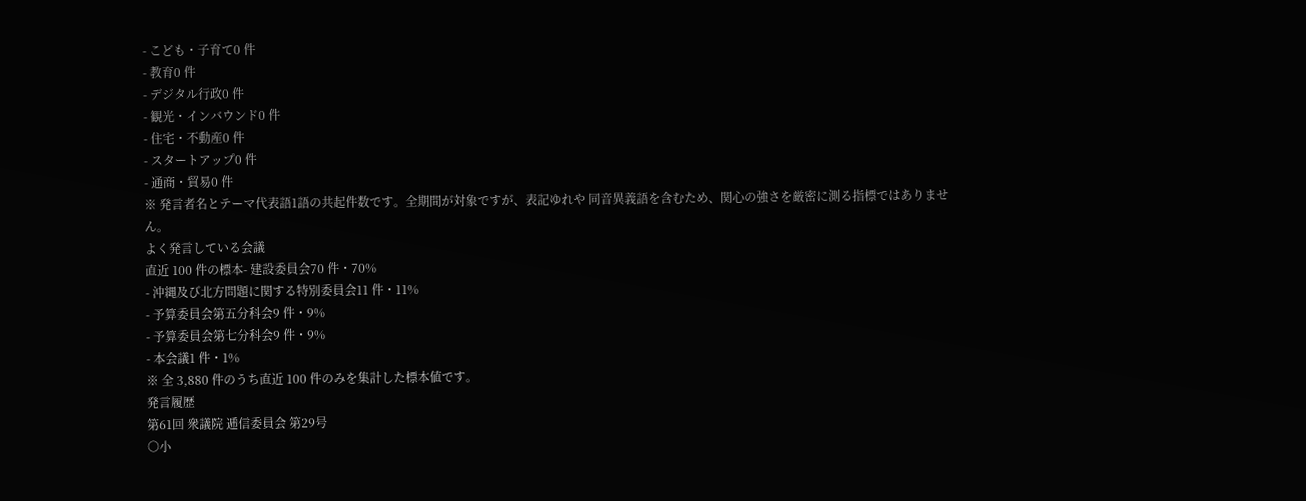- こども・子育て0 件
- 教育0 件
- デジタル行政0 件
- 観光・インバウンド0 件
- 住宅・不動産0 件
- スタートアップ0 件
- 通商・貿易0 件
※ 発言者名とテーマ代表語1語の共起件数です。全期間が対象ですが、表記ゆれや 同音異義語を含むため、関心の強さを厳密に測る指標ではありません。
よく発言している会議
直近 100 件の標本- 建設委員会70 件・70%
- 沖縄及び北方問題に関する特別委員会11 件・11%
- 予算委員会第五分科会9 件・9%
- 予算委員会第七分科会9 件・9%
- 本会議1 件・1%
※ 全 3,880 件のうち直近 100 件のみを集計した標本値です。
発言履歴
第61回 衆議院 逓信委員会 第29号
○小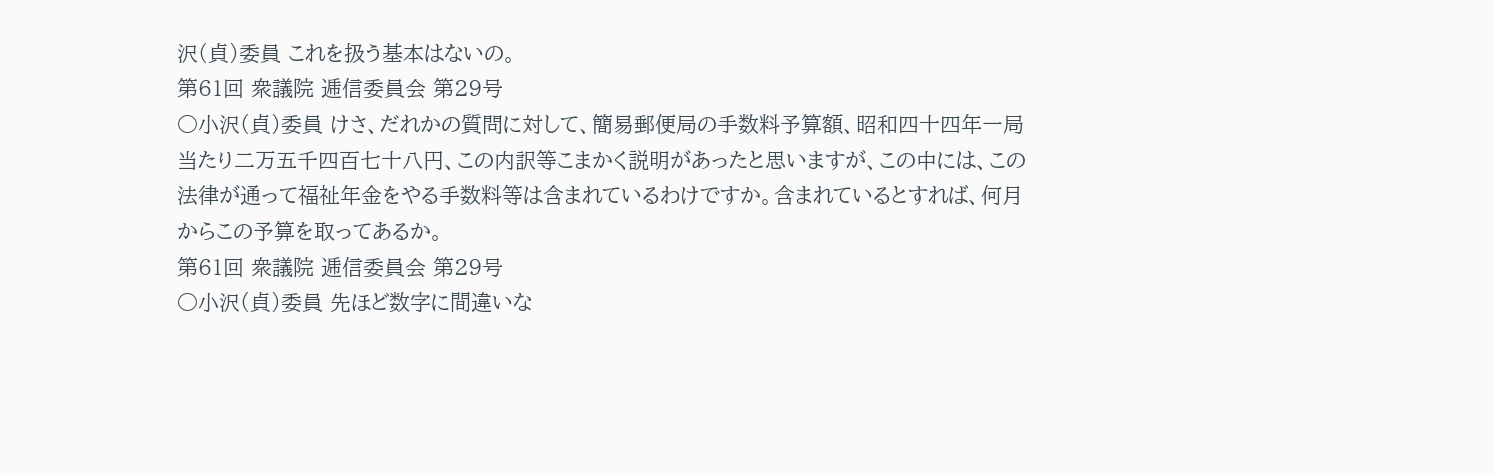沢(貞)委員 これを扱う基本はないの。
第61回 衆議院 逓信委員会 第29号
○小沢(貞)委員 けさ、だれかの質問に対して、簡易郵便局の手数料予算額、昭和四十四年一局当たり二万五千四百七十八円、この内訳等こまかく説明があったと思いますが、この中には、この法律が通って福祉年金をやる手数料等は含まれているわけですか。含まれているとすれば、何月からこの予算を取ってあるか。
第61回 衆議院 逓信委員会 第29号
○小沢(貞)委員 先ほど数字に間違いな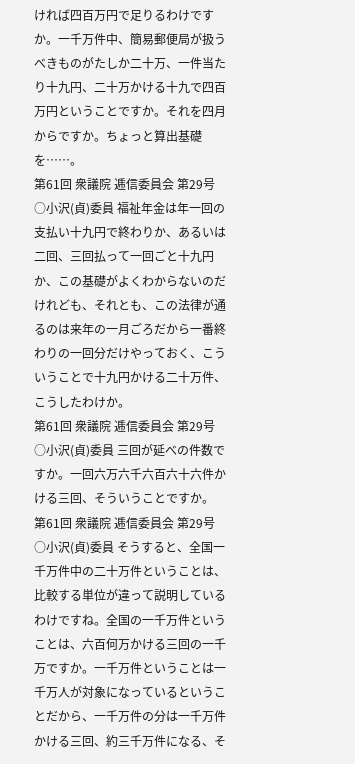ければ四百万円で足りるわけですか。一千万件中、簡易郵便局が扱うべきものがたしか二十万、一件当たり十九円、二十万かける十九で四百万円ということですか。それを四月からですか。ちょっと算出基礎を……。
第61回 衆議院 逓信委員会 第29号
○小沢(貞)委員 福祉年金は年一回の支払い十九円で終わりか、あるいは二回、三回払って一回ごと十九円か、この基礎がよくわからないのだけれども、それとも、この法律が通るのは来年の一月ごろだから一番終わりの一回分だけやっておく、こういうことで十九円かける二十万件、こうしたわけか。
第61回 衆議院 逓信委員会 第29号
○小沢(貞)委員 三回が延べの件数ですか。一回六万六千六百六十六件かける三回、そういうことですか。
第61回 衆議院 逓信委員会 第29号
○小沢(貞)委員 そうすると、全国一千万件中の二十万件ということは、比較する単位が違って説明しているわけですね。全国の一千万件ということは、六百何万かける三回の一千万ですか。一千万件ということは一千万人が対象になっているということだから、一千万件の分は一千万件かける三回、約三千万件になる、そ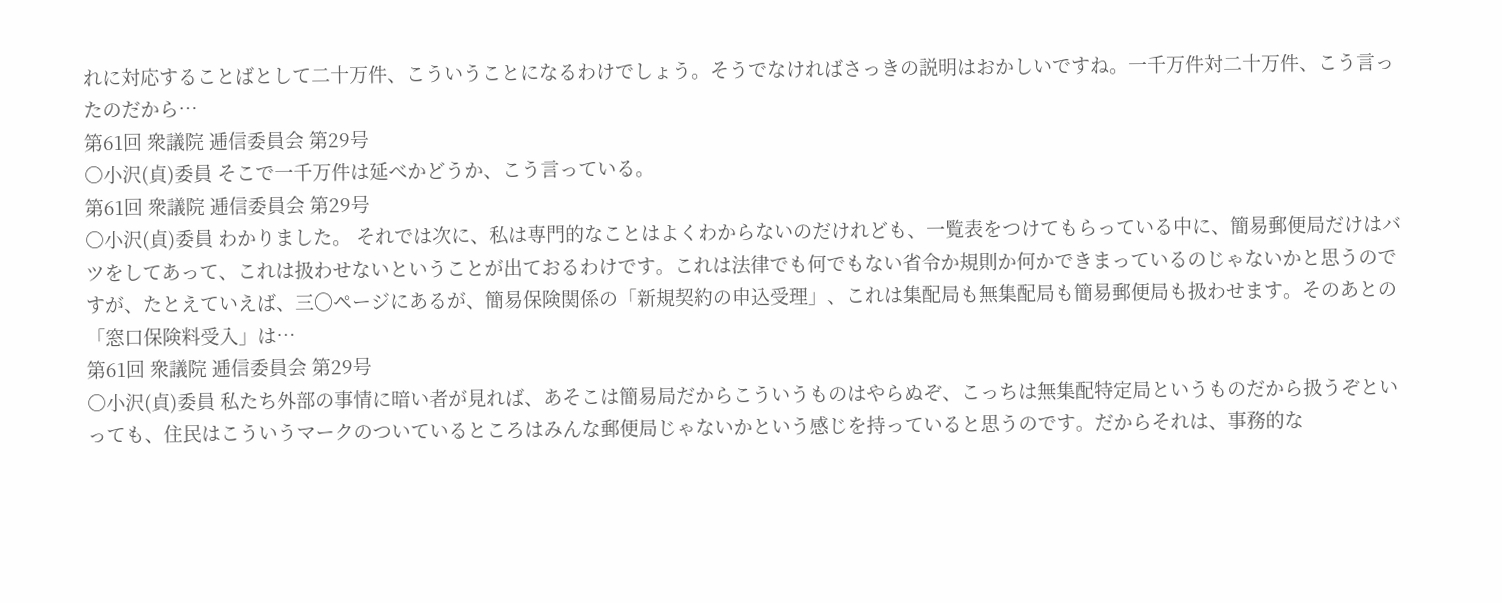れに対応することばとして二十万件、こういうことになるわけでしょう。そうでなければさっきの説明はおかしいですね。一千万件対二十万件、こう言ったのだから…
第61回 衆議院 逓信委員会 第29号
○小沢(貞)委員 そこで一千万件は延べかどうか、こう言っている。
第61回 衆議院 逓信委員会 第29号
○小沢(貞)委員 わかりました。 それでは次に、私は専門的なことはよくわからないのだけれども、一覧表をつけてもらっている中に、簡易郵便局だけはバツをしてあって、これは扱わせないということが出ておるわけです。これは法律でも何でもない省令か規則か何かできまっているのじゃないかと思うのですが、たとえていえば、三〇ページにあるが、簡易保険関係の「新規契約の申込受理」、これは集配局も無集配局も簡易郵便局も扱わせます。そのあとの「窓口保険料受入」は…
第61回 衆議院 逓信委員会 第29号
○小沢(貞)委員 私たち外部の事情に暗い者が見れば、あそこは簡易局だからこういうものはやらぬぞ、こっちは無集配特定局というものだから扱うぞといっても、住民はこういうマークのついているところはみんな郵便局じゃないかという感じを持っていると思うのです。だからそれは、事務的な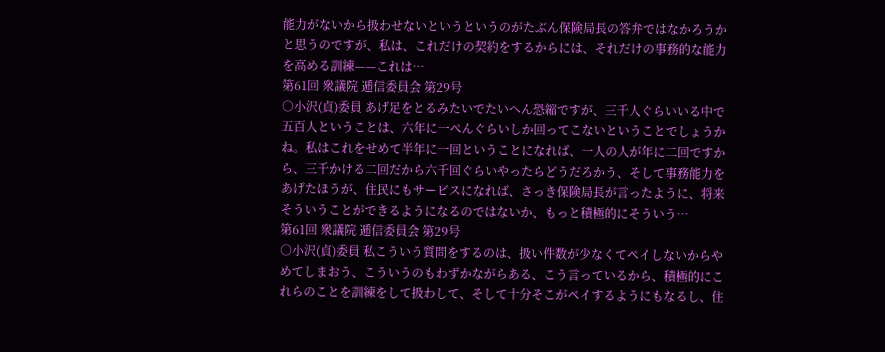能力がないから扱わせないというというのがたぶん保険局長の答弁ではなかろうかと思うのですが、私は、これだけの契約をするからには、それだけの事務的な能力を高める訓練——これは…
第61回 衆議院 逓信委員会 第29号
○小沢(貞)委員 あげ足をとるみたいでたいへん恐縮ですが、三千人ぐらいいる中で五百人ということは、六年に一ぺんぐらいしか回ってこないということでしょうかね。私はこれをせめて半年に一回ということになれば、一人の人が年に二回ですから、三千かける二回だから六千回ぐらいやったらどうだろかう、そして事務能力をあげたほうが、住民にもサービスになれば、さっき保険局長が言ったように、将来そういうことができるようになるのではないか、もっと積極的にそういう…
第61回 衆議院 逓信委員会 第29号
○小沢(貞)委員 私こういう質問をするのは、扱い件数が少なくてペイしないからやめてしまおう、こういうのもわずかながらある、こう言っているから、積極的にこれらのことを訓練をして扱わして、そして十分そこがペイするようにもなるし、住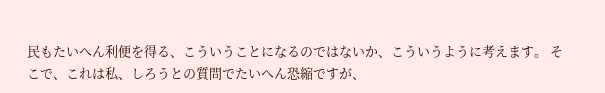民もたいへん利便を得る、こういうことになるのではないか、こういうように考えます。 そこで、これは私、しろうとの質問でたいへん恐縮ですが、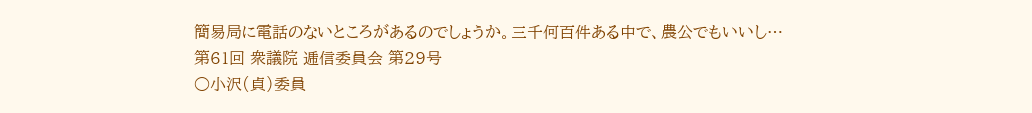簡易局に電話のないところがあるのでしょうか。三千何百件ある中で、農公でもいいし…
第61回 衆議院 逓信委員会 第29号
○小沢(貞)委員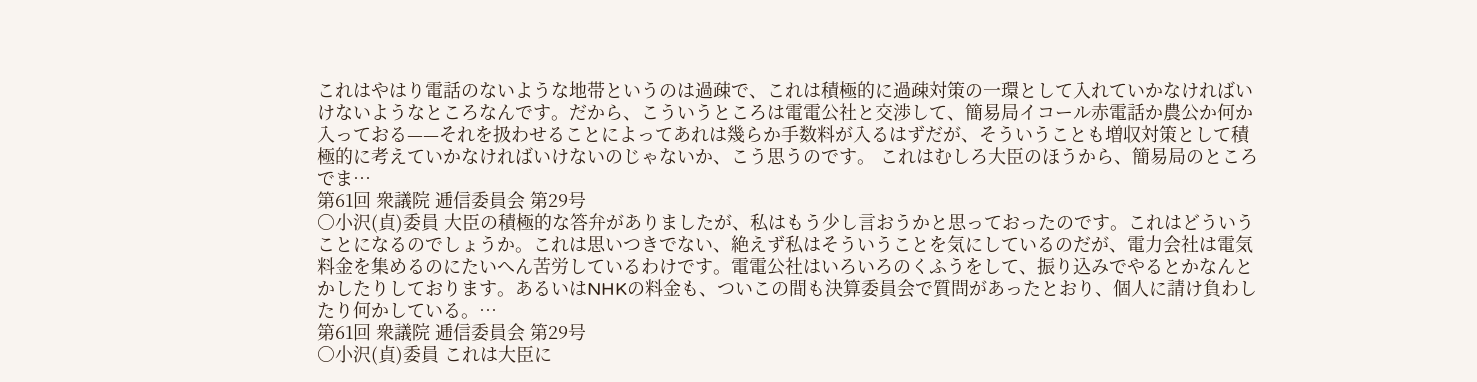これはやはり電話のないような地帯というのは過疎で、これは積極的に過疎対策の一環として入れていかなければいけないようなところなんです。だから、こういうところは電電公社と交渉して、簡易局イコール赤電話か農公か何か入っておる——それを扱わせることによってあれは幾らか手数料が入るはずだが、そういうことも増収対策として積極的に考えていかなければいけないのじゃないか、こう思うのです。 これはむしろ大臣のほうから、簡易局のところでま…
第61回 衆議院 逓信委員会 第29号
○小沢(貞)委員 大臣の積極的な答弁がありましたが、私はもう少し言おうかと思っておったのです。これはどういうことになるのでしょうか。これは思いつきでない、絶えず私はそういうことを気にしているのだが、電力会社は電気料金を集めるのにたいへん苦労しているわけです。電電公社はいろいろのくふうをして、振り込みでやるとかなんとかしたりしております。あるいはNHKの料金も、ついこの間も決算委員会で質問があったとおり、個人に請け負わしたり何かしている。…
第61回 衆議院 逓信委員会 第29号
○小沢(貞)委員 これは大臣に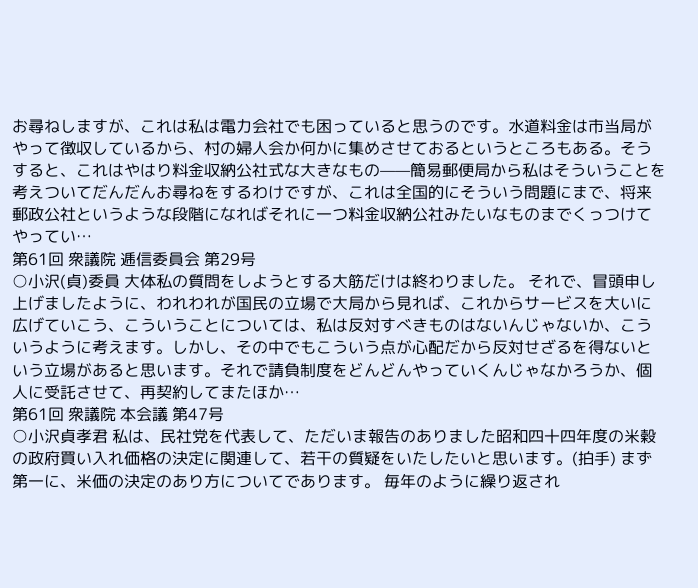お尋ねしますが、これは私は電力会社でも困っていると思うのです。水道料金は市当局がやって徴収しているから、村の婦人会か何かに集めさせておるというところもある。そうすると、これはやはり料金収納公社式な大きなもの——簡易郵便局から私はそういうことを考えついてだんだんお尋ねをするわけですが、これは全国的にそういう問題にまで、将来郵政公社というような段階になればそれに一つ料金収納公社みたいなものまでくっつけてやってい…
第61回 衆議院 逓信委員会 第29号
○小沢(貞)委員 大体私の質問をしようとする大筋だけは終わりました。 それで、冒頭申し上げましたように、われわれが国民の立場で大局から見れば、これからサービスを大いに広げていこう、こういうことについては、私は反対すべきものはないんじゃないか、こういうように考えます。しかし、その中でもこういう点が心配だから反対せざるを得ないという立場があると思います。それで請負制度をどんどんやっていくんじゃなかろうか、個人に受託させて、再契約してまたほか…
第61回 衆議院 本会議 第47号
○小沢貞孝君 私は、民社党を代表して、ただいま報告のありました昭和四十四年度の米穀の政府買い入れ価格の決定に関連して、若干の質疑をいたしたいと思います。(拍手) まず第一に、米価の決定のあり方についてであります。 毎年のように繰り返され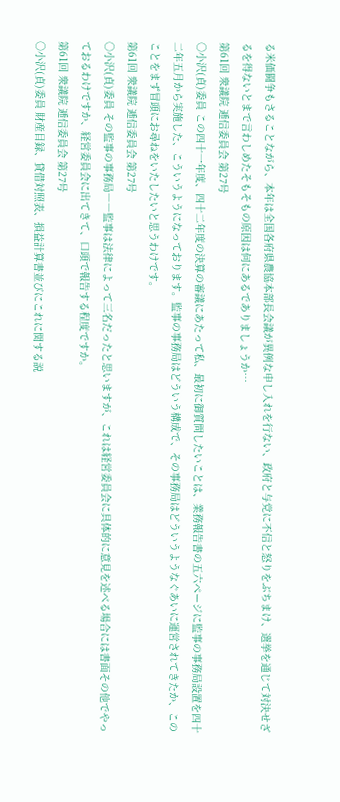る米価闘争もさることながら、本年は全国各府県農協本部長会議が異例な申し入れを行ない、政府と与党に不信と怒りをぶちまけ、選挙を通じて対決せざるを得ないとまで言わしめたそもそもの原因は何にあるでありましょうか…
第61回 衆議院 逓信委員会 第27号
○小沢(貞)委員 この四十一年度、四十二年度の決算の審議にあたって私、最初に御質問したいことは、業務報告書の五六ページに監事の事務局設置を四十二年五月から実施した、こういうようになっております。監事の事務局はどういう構成で、その事務局はどういうようなぐあいに運営されてきたか、このことをまず冒頭にお尋ねをいたしたいと思うわけです。
第61回 衆議院 逓信委員会 第27号
○小沢(貞)委員 その監事の事務局――監事は法律によって三名だったと思いますが、これは経営委員会に具体的に意見を述べる場合には書面その他でやっておるわけですか、経営委員会に出てきて、口頭で報告する程度ですか。
第61回 衆議院 逓信委員会 第27号
○小沢(貞)委員 財産目録、貸借対照表、損益計算書並びにこれに関する説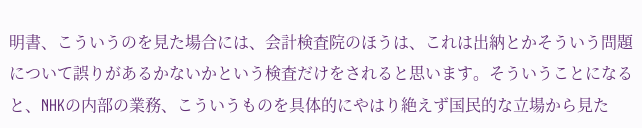明書、こういうのを見た場合には、会計検査院のほうは、これは出納とかそういう問題について誤りがあるかないかという検査だけをされると思います。そういうことになると、NHKの内部の業務、こういうものを具体的にやはり絶えず国民的な立場から見た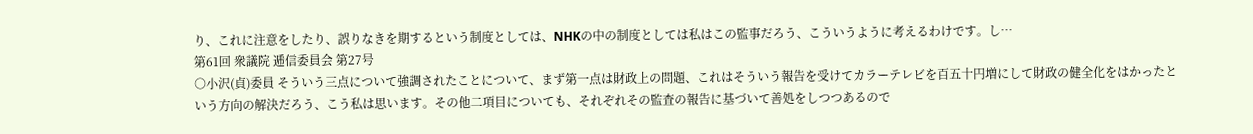り、これに注意をしたり、誤りなきを期するという制度としては、NHKの中の制度としては私はこの監事だろう、こういうように考えるわけです。し…
第61回 衆議院 逓信委員会 第27号
○小沢(貞)委員 そういう三点について強調されたことについて、まず第一点は財政上の問題、これはそういう報告を受けてカラーテレビを百五十円増にして財政の健全化をはかったという方向の解決だろう、こう私は思います。その他二項目についても、それぞれその監査の報告に基づいて善処をしつつあるので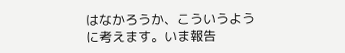はなかろうか、こういうように考えます。いま報告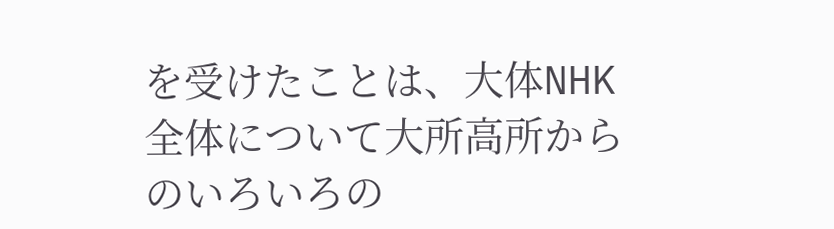を受けたことは、大体NHK全体について大所高所からのいろいろの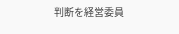判断を経営委員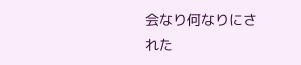会なり何なりにされた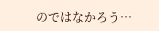のではなかろう…